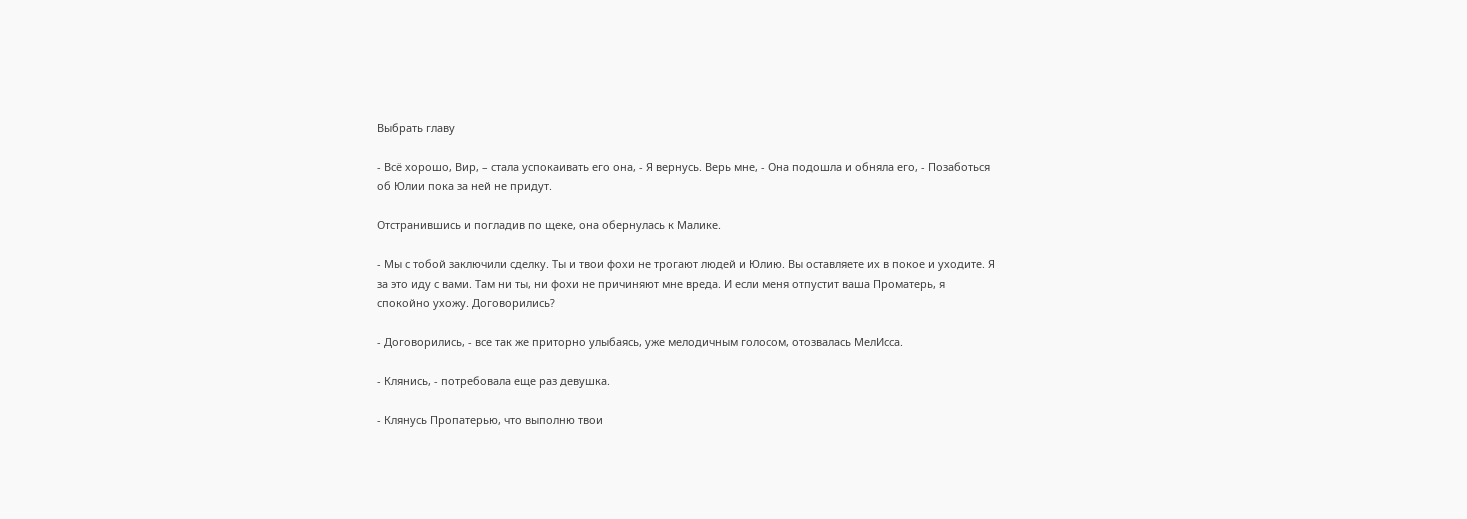Выбрать главу

- Всё хорошо, Вир, – стала успокаивать его она, - Я вернусь. Верь мне, - Она подошла и обняла его, - Позаботься об Юлии пока за ней не придут.

Отстранившись и погладив по щеке, она обернулась к Малике.

- Мы с тобой заключили сделку. Ты и твои фохи не трогают людей и Юлию. Вы оставляете их в покое и уходите. Я за это иду с вами. Там ни ты, ни фохи не причиняют мне вреда. И если меня отпустит ваша Проматерь, я спокойно ухожу. Договорились?

- Договорились, - все так же приторно улыбаясь, уже мелодичным голосом, отозвалась МелИсса.

- Клянись, - потребовала еще раз девушка.

- Клянусь Пропатерью, что выполню твои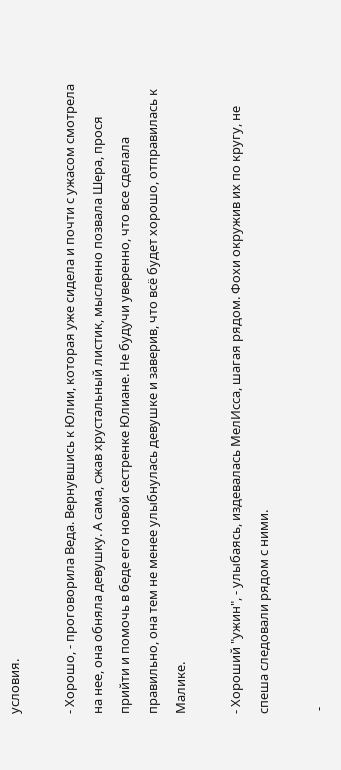условия.

- Хорошо, - проговорила Веда. Вернувшись к Юлии, которая уже сидела и почти с ужасом смотрела на нее, она обняла девушку. А сама, сжав хрустальный листик, мысленно позвала Шера, прося прийти и помочь в беде его новой сестренке Юлиане. Не будучи уверенно, что все сделала правильно, она тем не менее улыбнулась девушке и заверив, что всё будет хорошо, отправилась к Малике.

- Хороший "ужин", - улыбаясь, издевалась МелИсса, шагая рядом. Фохи окружив их по кругу, не спеша следовали рядом с ними.

 -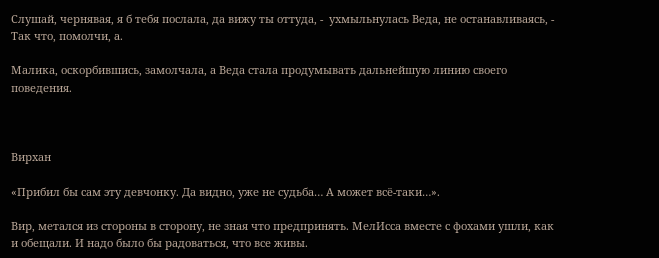Слушай, чернявая, я б тебя послала, да вижу ты оттуда, -  ухмыльнулась Веда, не останавливаясь, - Так что, помолчи, а.

Малика, оскорбившись, замолчала, а Веда стала продумывать дальнейшую линию своего поведения.



Вирхан

«Прибил бы сам эту девчонку. Да видно, уже не судьба… А может всё-таки…».

Вир, метался из стороны в сторону, не зная что предпринять. МелИсса вместе с фохами ушли, как и обещали. И надо было бы радоваться, что все живы.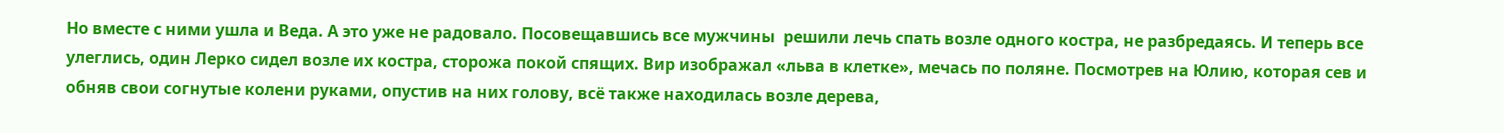Но вместе с ними ушла и Веда. А это уже не радовало. Посовещавшись все мужчины  решили лечь спать возле одного костра, не разбредаясь. И теперь все улеглись, один Лерко сидел возле их костра, сторожа покой спящих. Вир изображал «льва в клетке», мечась по поляне. Посмотрев на Юлию, которая сев и обняв свои согнутые колени руками, опустив на них голову, всё также находилась возле дерева,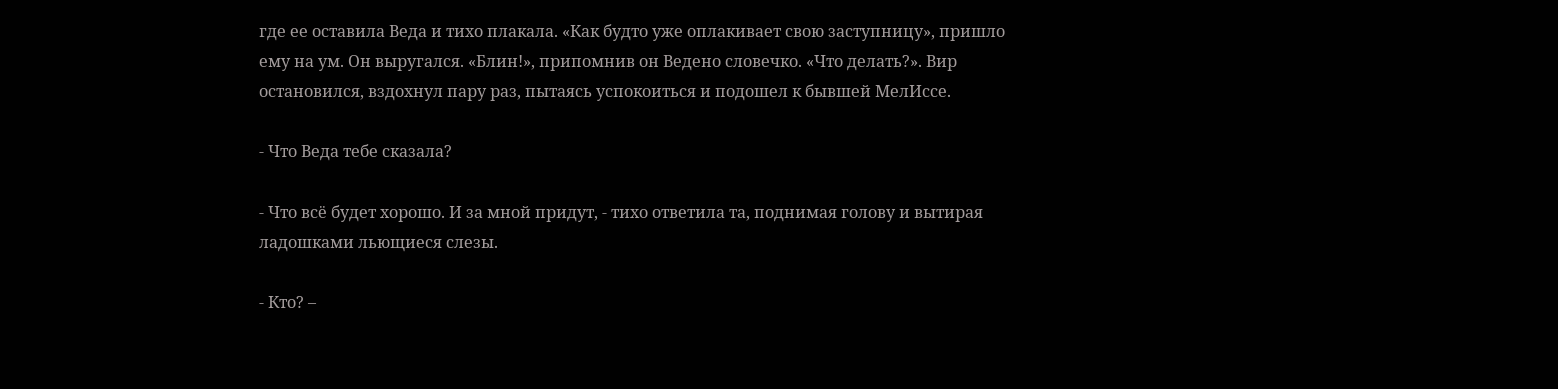где ее оставила Веда и тихо плакала. «Как будто уже оплакивает свою заступницу», пришло ему на ум. Он выругался. «Блин!», припомнив он Ведено словечко. «Что делать?». Вир остановился, вздохнул пару раз, пытаясь успокоиться и подошел к бывшей МелИссе.

- Что Веда тебе сказала?

- Что всё будет хорошо. И за мной придут, - тихо ответила та, поднимая голову и вытирая ладошками льющиеся слезы.

- Кто? –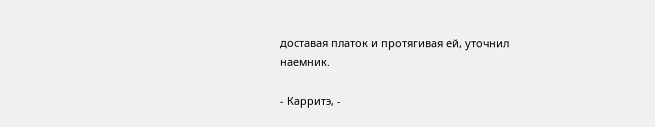доставая платок и протягивая ей, уточнил наемник.

- Карритэ, -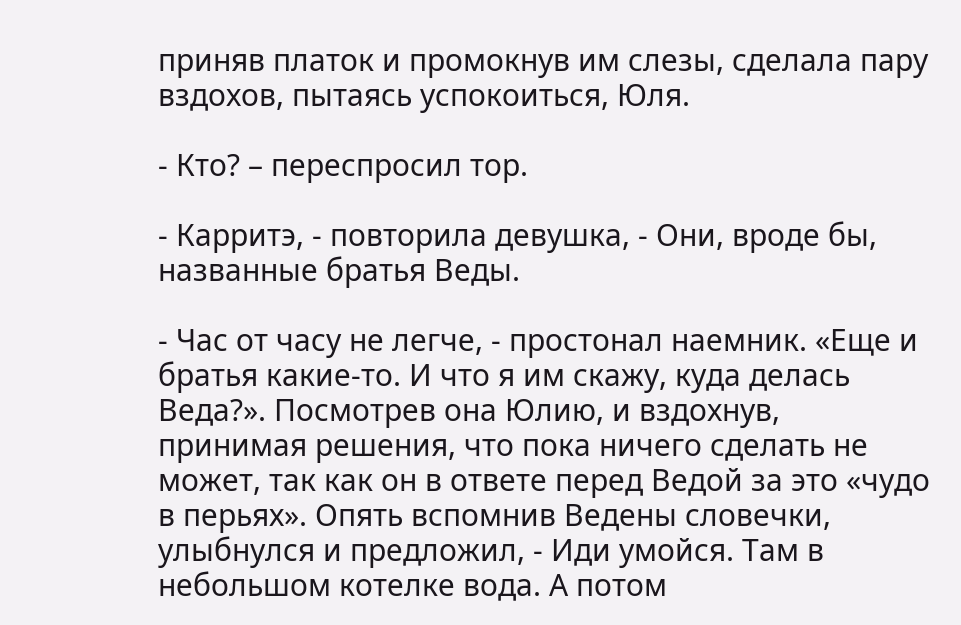приняв платок и промокнув им слезы, сделала пару вздохов, пытаясь успокоиться, Юля.

- Кто? – переспросил тор.

- Карритэ, - повторила девушка, - Они, вроде бы, названные братья Веды.

- Час от часу не легче, - простонал наемник. «Еще и братья какие-то. И что я им скажу, куда делась Веда?». Посмотрев она Юлию, и вздохнув, принимая решения, что пока ничего сделать не может, так как он в ответе перед Ведой за это «чудо в перьях». Опять вспомнив Ведены словечки, улыбнулся и предложил, - Иди умойся. Там в небольшом котелке вода. А потом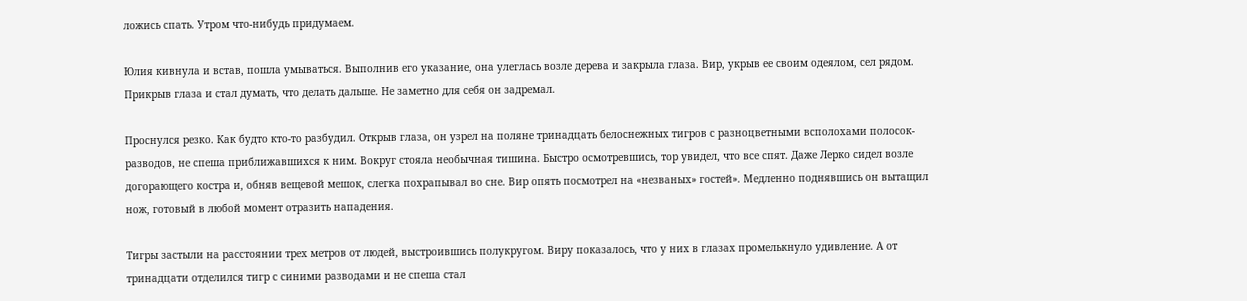ложись спать. Утром что-нибудь придумаем.

Юлия кивнула и встав, пошла умываться. Выполнив его указание, она улеглась возле дерева и закрыла глаза. Вир, укрыв ее своим одеялом, сел рядом. Прикрыв глаза и стал думать, что делать дальше. Не заметно для себя он задремал.

Проснулся резко. Как будто кто-то разбудил. Открыв глаза, он узрел на поляне тринадцать белоснежных тигров с разноцветными всполохами полосок-разводов, не спеша приближавшихся к ним. Вокруг стояла необычная тишина. Быстро осмотревшись, тор увидел, что все спят. Даже Лерко сидел возле догорающего костра и, обняв вещевой мешок, слегка похрапывал во сне. Вир опять посмотрел на «незваных» гостей». Медленно поднявшись он вытащил нож, готовый в любой момент отразить нападения.

Тигры застыли на расстоянии трех метров от людей, выстроившись полукругом. Виру показалось, что у них в глазах промелькнуло удивление. А от тринадцати отделился тигр с синими разводами и не спеша стал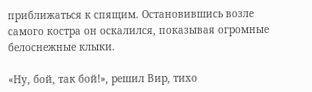приближаться к спящим. Остановившись возле самого костра он оскалился, показывая огромные белоснежные клыки.

«Ну, бой, так бой!», решил Вир, тихо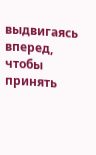выдвигаясь вперед, чтобы принять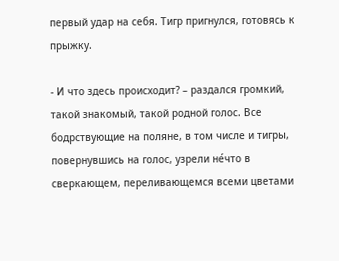первый удар на себя. Тигр пригнулся, готовясь к прыжку.

- И что здесь происходит? – раздался громкий, такой знакомый, такой родной голос. Все бодрствующие на поляне, в том числе и тигры, повернувшись на голос, узрели не́что в сверкающем, переливающемся всеми цветами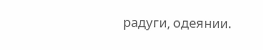радуги, одеянии.